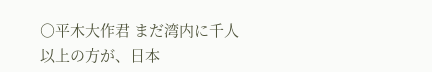○平木大作君 まだ湾内に千人以上の方が、日本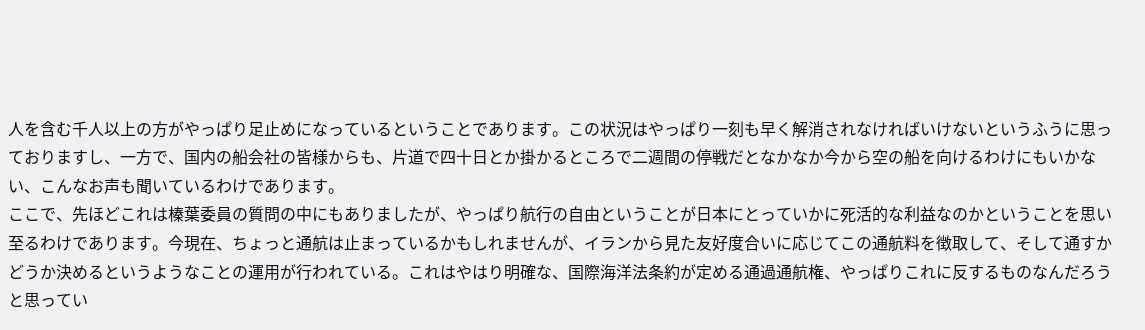人を含む千人以上の方がやっぱり足止めになっているということであります。この状況はやっぱり一刻も早く解消されなければいけないというふうに思っておりますし、一方で、国内の船会社の皆様からも、片道で四十日とか掛かるところで二週間の停戦だとなかなか今から空の船を向けるわけにもいかない、こんなお声も聞いているわけであります。
ここで、先ほどこれは榛葉委員の質問の中にもありましたが、やっぱり航行の自由ということが日本にとっていかに死活的な利益なのかということを思い至るわけであります。今現在、ちょっと通航は止まっているかもしれませんが、イランから見た友好度合いに応じてこの通航料を徴取して、そして通すかどうか決めるというようなことの運用が行われている。これはやはり明確な、国際海洋法条約が定める通過通航権、やっぱりこれに反するものなんだろうと思ってい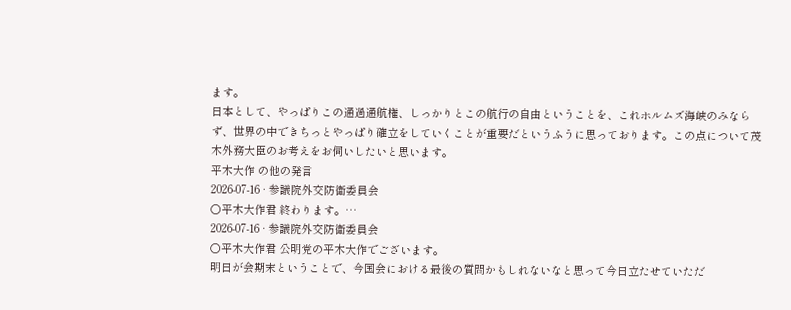ます。
日本として、やっぱりこの通過通航権、しっかりとこの航行の自由ということを、これホルムズ海峡のみならず、世界の中できちっとやっぱり確立をしていくことが重要だというふうに思っております。この点について茂木外務大臣のお考えをお伺いしたいと思います。
平木大作 の他の発言
2026-07-16 · 参議院外交防衛委員会
○平木大作君 終わります。…
2026-07-16 · 参議院外交防衛委員会
○平木大作君 公明党の平木大作でございます。
明日が会期末ということで、今国会における最後の質問かもしれないなと思って今日立たせていただ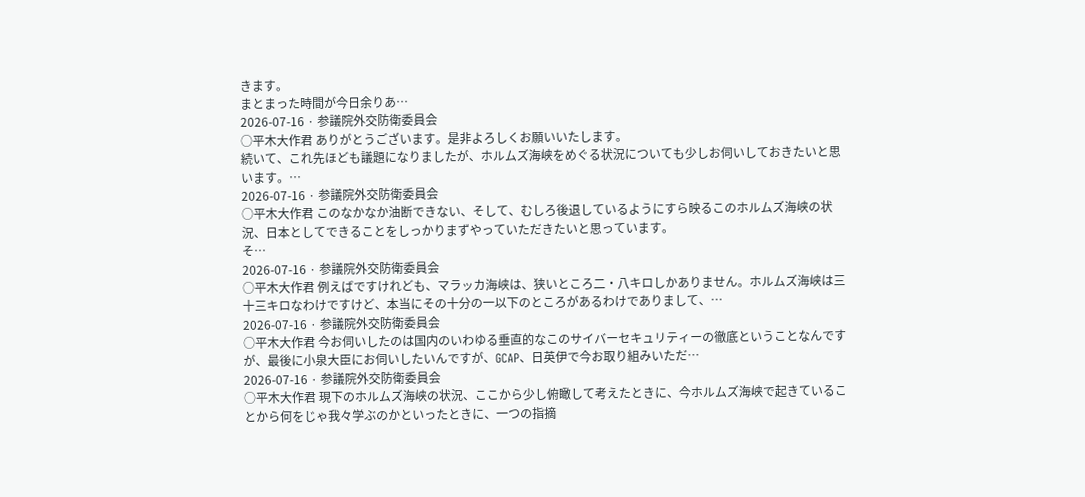きます。
まとまった時間が今日余りあ…
2026-07-16 · 参議院外交防衛委員会
○平木大作君 ありがとうございます。是非よろしくお願いいたします。
続いて、これ先ほども議題になりましたが、ホルムズ海峡をめぐる状況についても少しお伺いしておきたいと思います。…
2026-07-16 · 参議院外交防衛委員会
○平木大作君 このなかなか油断できない、そして、むしろ後退しているようにすら映るこのホルムズ海峡の状況、日本としてできることをしっかりまずやっていただきたいと思っています。
そ…
2026-07-16 · 参議院外交防衛委員会
○平木大作君 例えばですけれども、マラッカ海峡は、狭いところ二・八キロしかありません。ホルムズ海峡は三十三キロなわけですけど、本当にその十分の一以下のところがあるわけでありまして、…
2026-07-16 · 参議院外交防衛委員会
○平木大作君 今お伺いしたのは国内のいわゆる垂直的なこのサイバーセキュリティーの徹底ということなんですが、最後に小泉大臣にお伺いしたいんですが、GCAP、日英伊で今お取り組みいただ…
2026-07-16 · 参議院外交防衛委員会
○平木大作君 現下のホルムズ海峡の状況、ここから少し俯瞰して考えたときに、今ホルムズ海峡で起きていることから何をじゃ我々学ぶのかといったときに、一つの指摘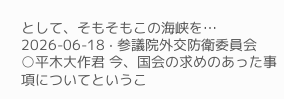として、そもそもこの海峡を…
2026-06-18 · 参議院外交防衛委員会
○平木大作君 今、国会の求めのあった事項についてというこ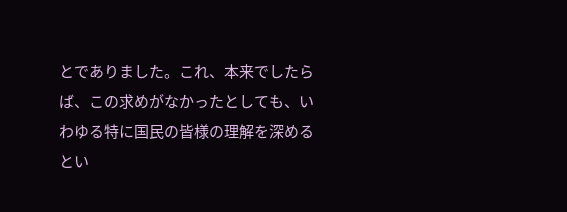とでありました。これ、本来でしたらば、この求めがなかったとしても、いわゆる特に国民の皆様の理解を深めるとい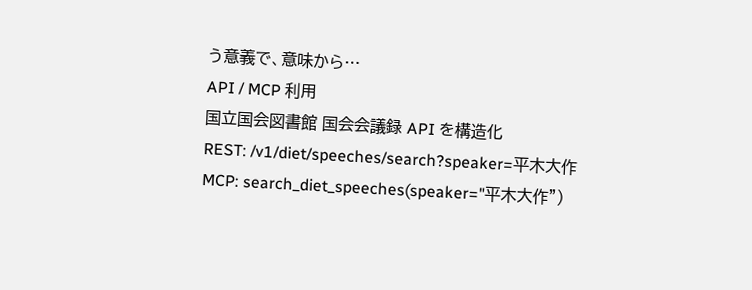う意義で、意味から…
API / MCP 利用
国立国会図書館 国会会議録 API を構造化
REST: /v1/diet/speeches/search?speaker=平木大作
MCP: search_diet_speeches(speaker="平木大作")